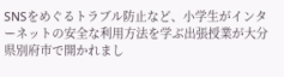SNSをめぐるトラブル防止など、小学生がインターネットの安全な利用方法を学ぶ出張授業が大分県別府市で開かれまし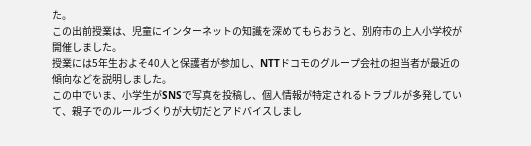た。
この出前授業は、児童にインターネットの知識を深めてもらおうと、別府市の上人小学校が開催しました。
授業には5年生およそ40人と保護者が参加し、NTTドコモのグループ会社の担当者が最近の傾向などを説明しました。
この中でいま、小学生がSNSで写真を投稿し、個人情報が特定されるトラブルが多発していて、親子でのルールづくりが大切だとアドバイスしまし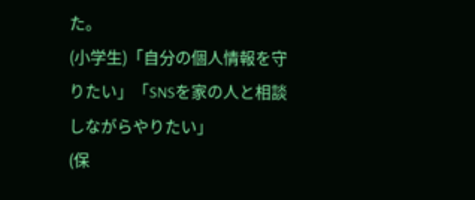た。
(小学生)「自分の個人情報を守りたい」「SNSを家の人と相談しながらやりたい」
(保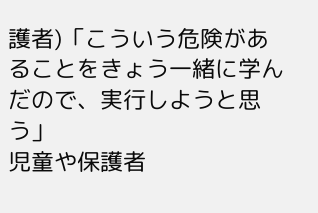護者)「こういう危険があることをきょう一緒に学んだので、実行しようと思う」
児童や保護者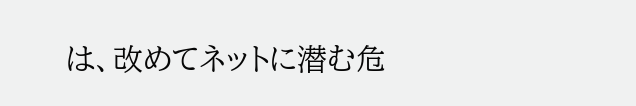は、改めてネットに潜む危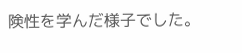険性を学んだ様子でした。